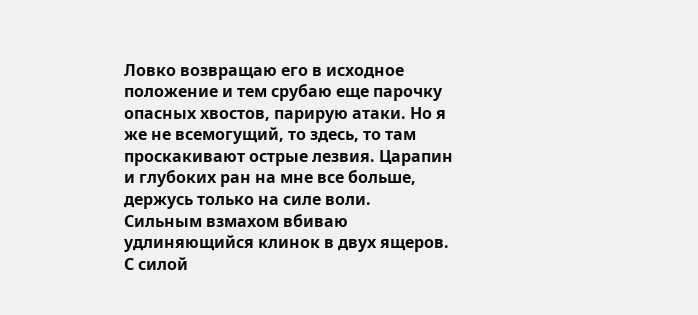Ловко возвращаю его в исходное положение и тем срубаю еще парочку опасных хвостов, парирую атаки. Но я же не всемогущий, то здесь, то там проскакивают острые лезвия. Царапин и глубоких ран на мне все больше, держусь только на силе воли.
Сильным взмахом вбиваю удлиняющийся клинок в двух ящеров. С силой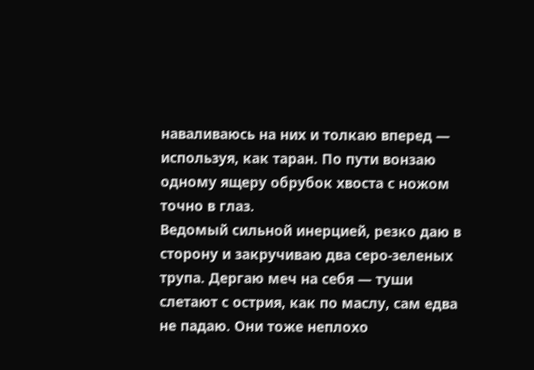наваливаюсь на них и толкаю вперед — используя, как таран. По пути вонзаю одному ящеру обрубок хвоста с ножом точно в глаз.
Ведомый сильной инерцией, резко даю в сторону и закручиваю два серо-зеленых трупа. Дергаю меч на себя — туши слетают с острия, как по маслу, сам едва не падаю. Они тоже неплохо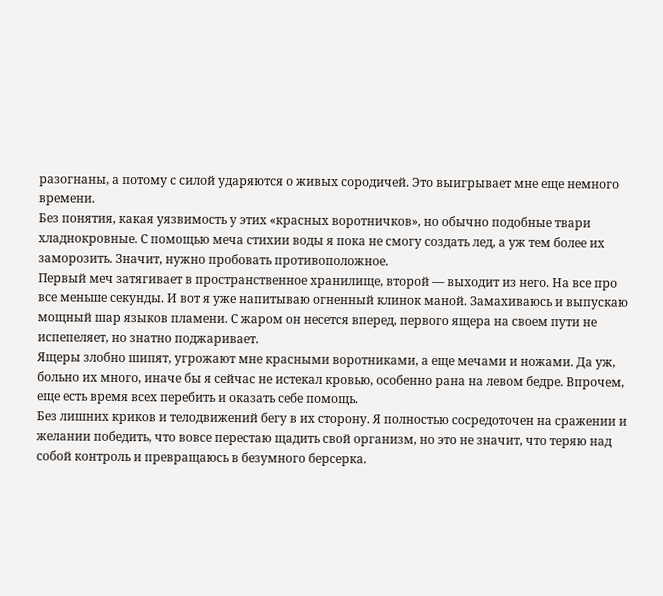разогнаны, а потому с силой ударяются о живых сородичей. Это выигрывает мне еще немного времени.
Без понятия, какая уязвимость у этих «красных воротничков», но обычно подобные твари хладнокровные. С помощью меча стихии воды я пока не смогу создать лед, а уж тем более их заморозить. Значит, нужно пробовать противоположное.
Первый меч затягивает в пространственное хранилище, второй — выходит из него. На все про все меньше секунды. И вот я уже напитываю огненный клинок маной. Замахиваюсь и выпускаю мощный шар языков пламени. С жаром он несется вперед, первого ящера на своем пути не испепеляет, но знатно поджаривает.
Ящеры злобно шипят, угрожают мне красными воротниками, а еще мечами и ножами. Да уж, больно их много, иначе бы я сейчас не истекал кровью, особенно рана на левом бедре. Впрочем, еще есть время всех перебить и оказать себе помощь.
Без лишних криков и телодвижений бегу в их сторону. Я полностью сосредоточен на сражении и желании победить, что вовсе перестаю щадить свой организм, но это не значит, что теряю над собой контроль и превращаюсь в безумного берсерка.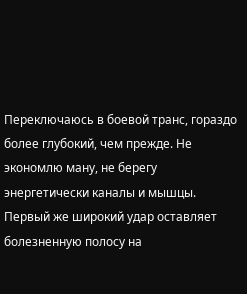Переключаюсь в боевой транс, гораздо более глубокий, чем прежде. Не экономлю ману, не берегу энергетически каналы и мышцы.
Первый же широкий удар оставляет болезненную полосу на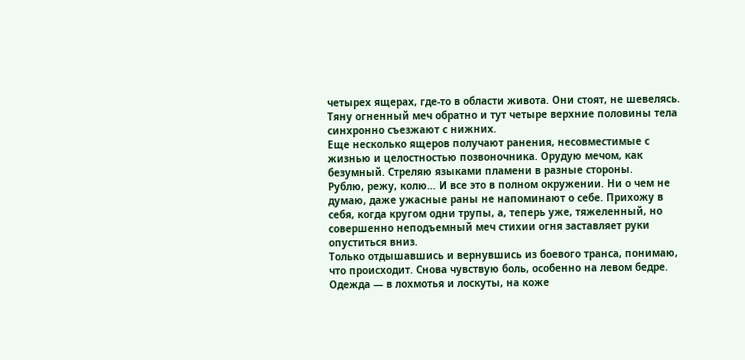четырех ящерах, где-то в области живота. Они стоят, не шевелясь. Тяну огненный меч обратно и тут четыре верхние половины тела синхронно съезжают с нижних.
Еще несколько ящеров получают ранения, несовместимые с жизнью и целостностью позвоночника. Орудую мечом, как безумный. Стреляю языками пламени в разные стороны.
Рублю, режу, колю… И все это в полном окружении. Ни о чем не думаю, даже ужасные раны не напоминают о себе. Прихожу в себя, когда кругом одни трупы, а, теперь уже, тяжеленный, но совершенно неподъемный меч стихии огня заставляет руки опуститься вниз.
Только отдышавшись и вернувшись из боевого транса, понимаю, что происходит. Снова чувствую боль, особенно на левом бедре. Одежда — в лохмотья и лоскуты, на коже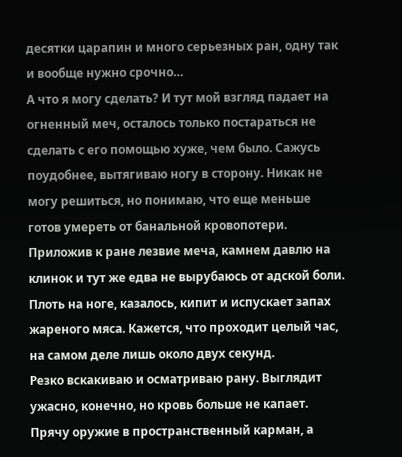десятки царапин и много серьезных ран, одну так и вообще нужно срочно…
А что я могу сделать? И тут мой взгляд падает на огненный меч, осталось только постараться не сделать с его помощью хуже, чем было. Сажусь поудобнее, вытягиваю ногу в сторону. Никак не могу решиться, но понимаю, что еще меньше готов умереть от банальной кровопотери.
Приложив к ране лезвие меча, камнем давлю на клинок и тут же едва не вырубаюсь от адской боли. Плоть на ноге, казалось, кипит и испускает запах жареного мяса. Кажется, что проходит целый час, на самом деле лишь около двух секунд.
Резко вскакиваю и осматриваю рану. Выглядит ужасно, конечно, но кровь больше не капает. Прячу оружие в пространственный карман, а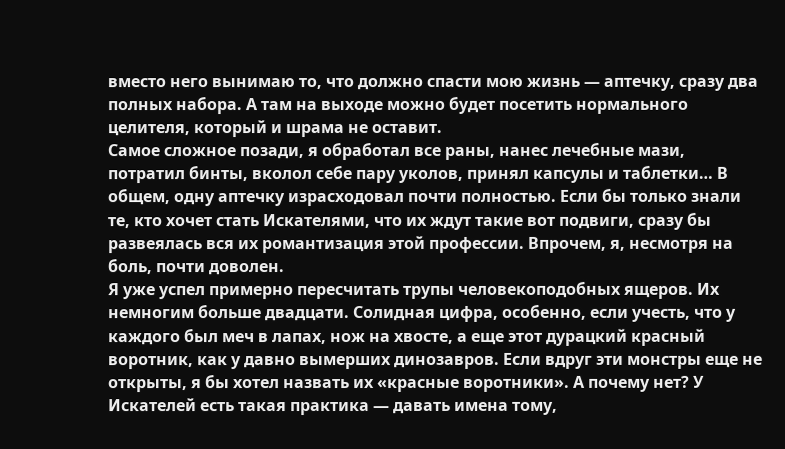вместо него вынимаю то, что должно спасти мою жизнь — аптечку, сразу два полных набора. А там на выходе можно будет посетить нормального целителя, который и шрама не оставит.
Самое сложное позади, я обработал все раны, нанес лечебные мази, потратил бинты, вколол себе пару уколов, принял капсулы и таблетки… В общем, одну аптечку израсходовал почти полностью. Если бы только знали те, кто хочет стать Искателями, что их ждут такие вот подвиги, сразу бы развеялась вся их романтизация этой профессии. Впрочем, я, несмотря на боль, почти доволен.
Я уже успел примерно пересчитать трупы человекоподобных ящеров. Их немногим больше двадцати. Солидная цифра, особенно, если учесть, что у каждого был меч в лапах, нож на хвосте, а еще этот дурацкий красный воротник, как у давно вымерших динозавров. Если вдруг эти монстры еще не открыты, я бы хотел назвать их «красные воротники». А почему нет? У Искателей есть такая практика — давать имена тому,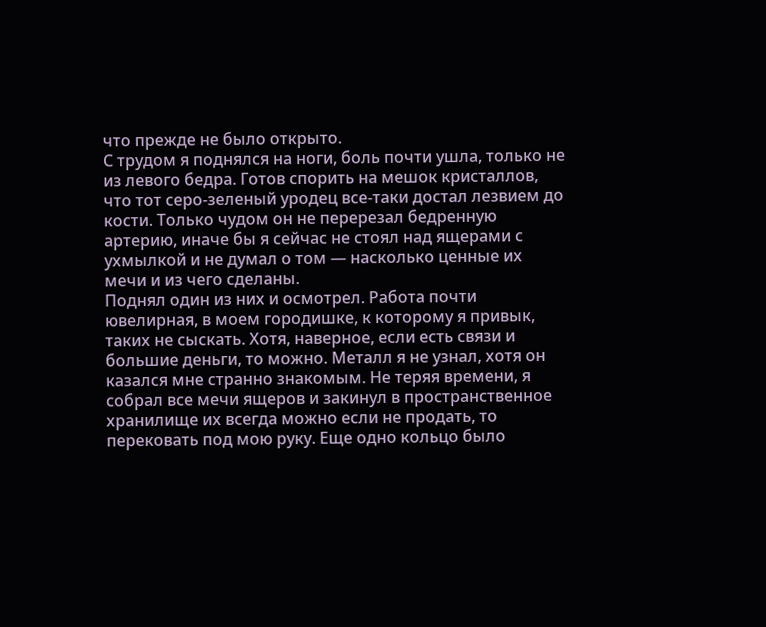что прежде не было открыто.
С трудом я поднялся на ноги, боль почти ушла, только не из левого бедра. Готов спорить на мешок кристаллов, что тот серо-зеленый уродец все-таки достал лезвием до кости. Только чудом он не перерезал бедренную артерию, иначе бы я сейчас не стоял над ящерами с ухмылкой и не думал о том — насколько ценные их мечи и из чего сделаны.
Поднял один из них и осмотрел. Работа почти ювелирная, в моем городишке, к которому я привык, таких не сыскать. Хотя, наверное, если есть связи и большие деньги, то можно. Металл я не узнал, хотя он казался мне странно знакомым. Не теряя времени, я собрал все мечи ящеров и закинул в пространственное хранилище их всегда можно если не продать, то перековать под мою руку. Еще одно кольцо было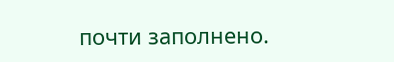почти заполнено.